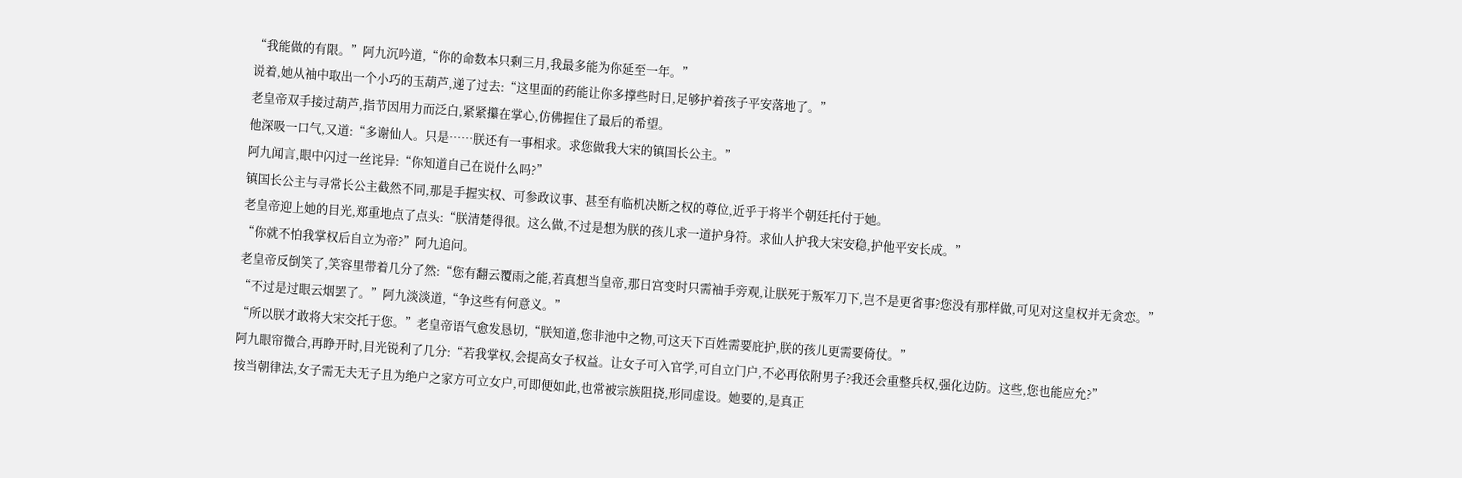“我能做的有限。”阿九沉吟道,“你的命数本只剩三月,我最多能为你延至一年。”
说着,她从袖中取出一个小巧的玉葫芦,递了过去:“这里面的药能让你多撑些时日,足够护着孩子平安落地了。”
老皇帝双手接过葫芦,指节因用力而泛白,紧紧攥在掌心,仿佛握住了最后的希望。
他深吸一口气,又道:“多谢仙人。只是……朕还有一事相求。求您做我大宋的镇国长公主。”
阿九闻言,眼中闪过一丝诧异:“你知道自己在说什么吗?”
镇国长公主与寻常长公主截然不同,那是手握实权、可参政议事、甚至有临机决断之权的尊位,近乎于将半个朝廷托付于她。
老皇帝迎上她的目光,郑重地点了点头:“朕清楚得很。这么做,不过是想为朕的孩儿求一道护身符。求仙人护我大宋安稳,护他平安长成。”
“你就不怕我掌权后自立为帝?”阿九追问。
老皇帝反倒笑了,笑容里带着几分了然:“您有翻云覆雨之能,若真想当皇帝,那日宫变时只需袖手旁观,让朕死于叛军刀下,岂不是更省事?您没有那样做,可见对这皇权并无贪恋。”
“不过是过眼云烟罢了。”阿九淡淡道,“争这些有何意义。”
“所以朕才敢将大宋交托于您。”老皇帝语气愈发恳切,“朕知道,您非池中之物,可这天下百姓需要庇护,朕的孩儿更需要倚仗。”
阿九眼帘微合,再睁开时,目光锐利了几分:“若我掌权,会提高女子权益。让女子可入官学,可自立门户,不必再依附男子?我还会重整兵权,强化边防。这些,您也能应允?”
按当朝律法,女子需无夫无子且为绝户之家方可立女户,可即便如此,也常被宗族阻挠,形同虚设。她要的,是真正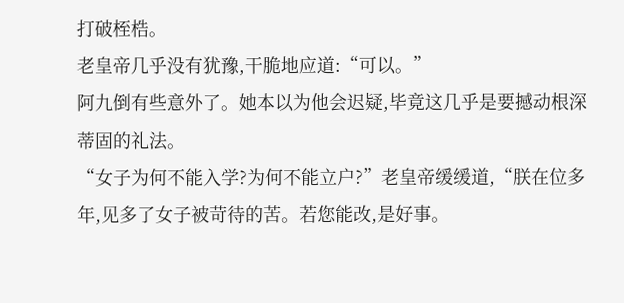打破桎梏。
老皇帝几乎没有犹豫,干脆地应道:“可以。”
阿九倒有些意外了。她本以为他会迟疑,毕竟这几乎是要撼动根深蒂固的礼法。
“女子为何不能入学?为何不能立户?”老皇帝缓缓道,“朕在位多年,见多了女子被苛待的苦。若您能改,是好事。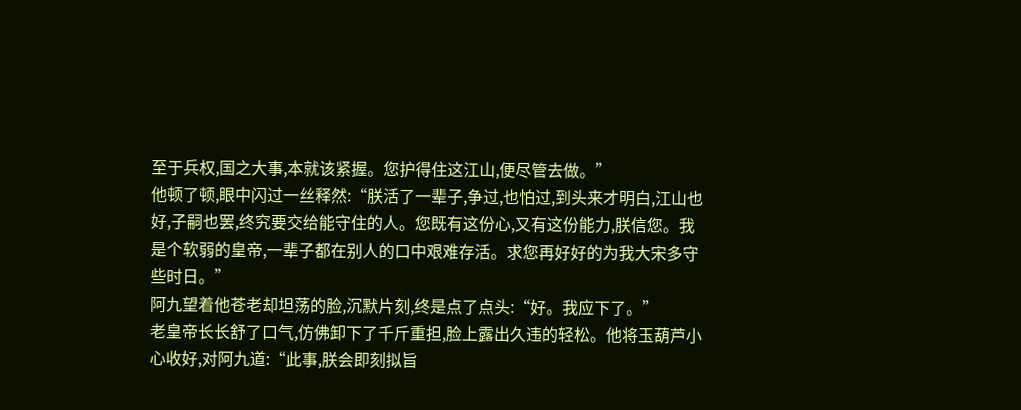至于兵权,国之大事,本就该紧握。您护得住这江山,便尽管去做。”
他顿了顿,眼中闪过一丝释然:“朕活了一辈子,争过,也怕过,到头来才明白,江山也好,子嗣也罢,终究要交给能守住的人。您既有这份心,又有这份能力,朕信您。我是个软弱的皇帝,一辈子都在别人的口中艰难存活。求您再好好的为我大宋多守些时日。”
阿九望着他苍老却坦荡的脸,沉默片刻,终是点了点头:“好。我应下了。”
老皇帝长长舒了口气,仿佛卸下了千斤重担,脸上露出久违的轻松。他将玉葫芦小心收好,对阿九道:“此事,朕会即刻拟旨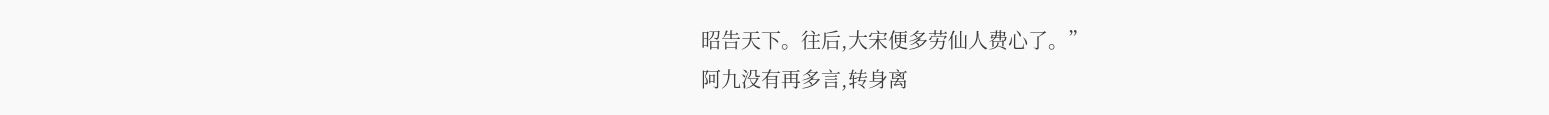昭告天下。往后,大宋便多劳仙人费心了。”
阿九没有再多言,转身离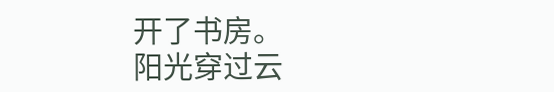开了书房。
阳光穿过云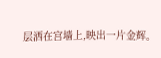层洒在宫墙上,映出一片金辉。